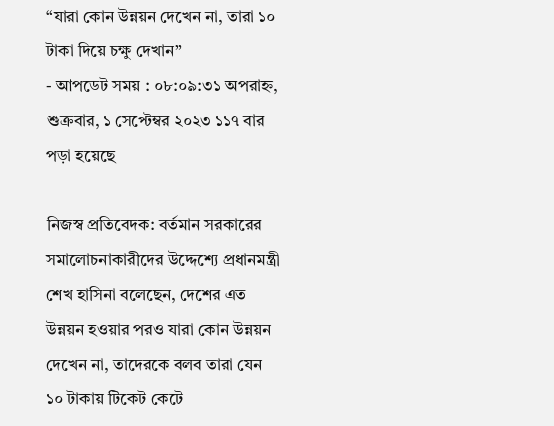“যারা কোন উন্নয়ন দেখেন না, তারা ১০ টাকা দিয়ে চক্ষু দেখান”
- আপডেট সময় : ০৮:০৯:৩১ অপরাহ্ন, শুক্রবার, ১ সেপ্টেম্বর ২০২৩ ১১৭ বার পড়া হয়েছে

নিজস্ব প্রতিবেদক: বর্তমান সরকারের সমালোচনাকারীদের উদ্দেশ্যে প্রধানমন্ত্রী শেখ হাসিনা বলেছেন, দেশের এত উন্নয়ন হওয়ার পরও যারা কোন উন্নয়ন দেখেন না, তাদেরকে বলব তারা যেন ১০ টাকায় টিকেট কেটে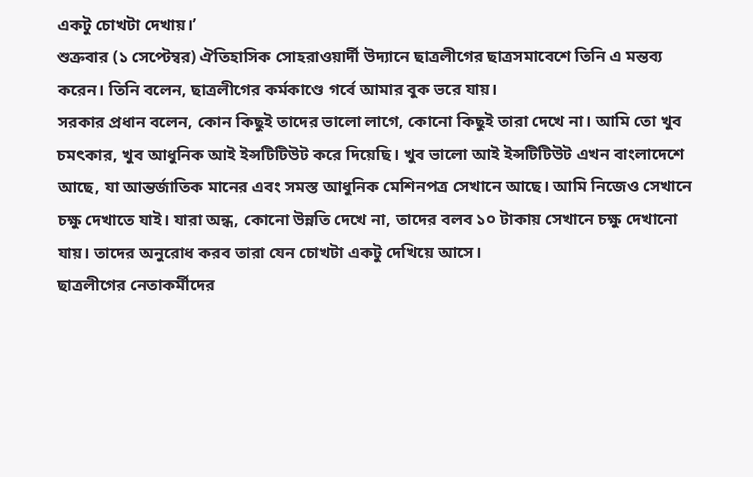একটু চোখটা দেখায়।’
শুক্রবার (১ সেপ্টেম্বর) ঐতিহাসিক সোহরাওয়ার্দী উদ্যানে ছাত্রলীগের ছাত্রসমাবেশে তিনি এ মন্তব্য করেন। তিনি বলেন, ছাত্রলীগের কর্মকাণ্ডে গর্বে আমার বুক ভরে যায়।
সরকার প্রধান বলেন, কোন কিছুই তাদের ভালো লাগে, কোনো কিছুই তারা দেখে না। আমি তো খুব চমৎকার, খুব আধুনিক আই ইন্সটিটিউট করে দিয়েছি। খুব ভালো আই ইন্সটিটিউট এখন বাংলাদেশে আছে, যা আন্তর্জাতিক মানের এবং সমস্ত আধুনিক মেশিনপত্র সেখানে আছে। আমি নিজেও সেখানে চক্ষু দেখাতে যাই। যারা অন্ধ, কোনো উন্নতি দেখে না, তাদের বলব ১০ টাকায় সেখানে চক্ষু দেখানো যায়। তাদের অনুরোধ করব তারা যেন চোখটা একটু দেখিয়ে আসে।
ছাত্রলীগের নেতাকর্মীদের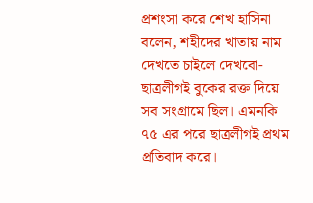প্রশংসা করে শেখ হাসিনা বলেন, শহীদের খাতায় নাম দেখতে চাইলে দেখবো- ছাত্রলীগই বুকের রক্ত দিয়ে সব সংগ্রামে ছিল। এমনকি ৭৫ এর পরে ছাত্রলীগই প্রথম প্রতিবাদ করে।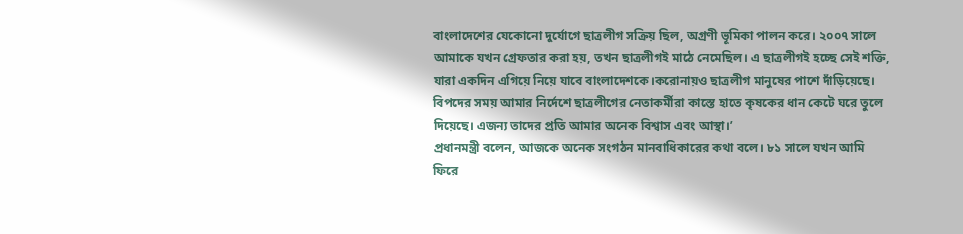বাংলাদেশের যেকোনো দুর্যোগে ছাত্রলীগ সক্রিয় ছিল, অগ্রণী ভূমিকা পালন করে। ২০০৭ সালে আমাকে যখন গ্রেফতার করা হয়, তখন ছাত্রলীগই মাঠে নেমেছিল। এ ছাত্রলীগই হচ্ছে সেই শক্তি, যারা একদিন এগিয়ে নিয়ে যাবে বাংলাদেশকে।করোনায়ও ছাত্রলীগ মানুষের পাশে দাঁড়িয়েছে। বিপদের সময় আমার নির্দেশে ছাত্রলীগের নেতাকর্মীরা কাস্তে হাতে কৃষকের ধান কেটে ঘরে তুলে দিয়েছে। এজন্য তাদের প্রতি আমার অনেক বিশ্বাস এবং আস্থা।’
প্রধানমন্ত্রী বলেন, আজকে অনেক সংগঠন মানবাধিকারের কথা বলে। ৮১ সালে যখন আমি ফিরে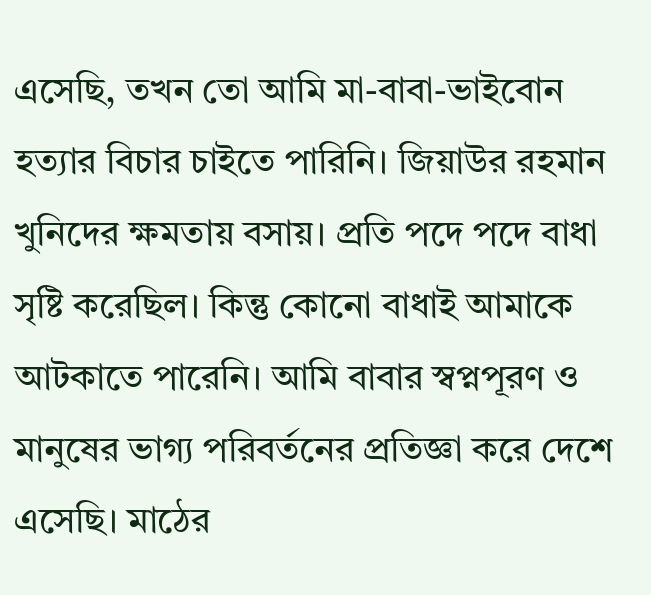এসেছি, তখন তো আমি মা-বাবা-ভাইবোন হত্যার বিচার চাইতে পারিনি। জিয়াউর রহমান খুনিদের ক্ষমতায় বসায়। প্রতি পদে পদে বাধা সৃষ্টি করেছিল। কিন্তু কোনো বাধাই আমাকে আটকাতে পারেনি। আমি বাবার স্বপ্নপূরণ ও মানুষের ভাগ্য পরিবর্তনের প্রতিজ্ঞা করে দেশে এসেছি। মাঠের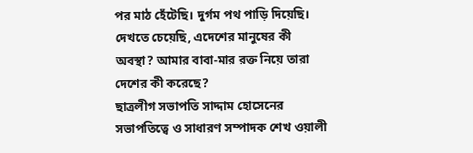পর মাঠ হেঁটেছি। দুর্গম পথ পাড়ি দিয়েছি। দেখতে চেয়েছি, এদেশের মানুষের কী অবস্থা? আমার বাবা-মার রক্ত নিয়ে তারা দেশের কী করেছে?
ছাত্রলীগ সভাপতি সাদ্দাম হোসেনের সভাপতিত্বে ও সাধারণ সম্পাদক শেখ ওয়ালী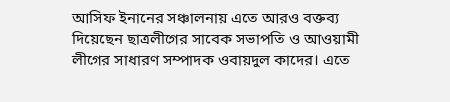আসিফ ইনানের সঞ্চালনায় এতে আরও বক্তব্য দিয়েছেন ছাত্রলীগের সাবেক সভাপতি ও আওয়ামী লীগের সাধারণ সম্পাদক ওবায়দুল কাদের। এতে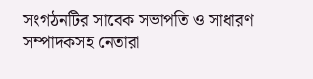সংগঠনটির সাবেক সভাপতি ও সাধারণ সম্পাদকসহ নেতারা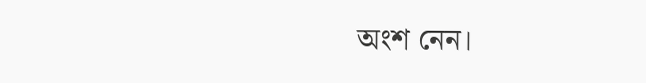অংশ নেন।